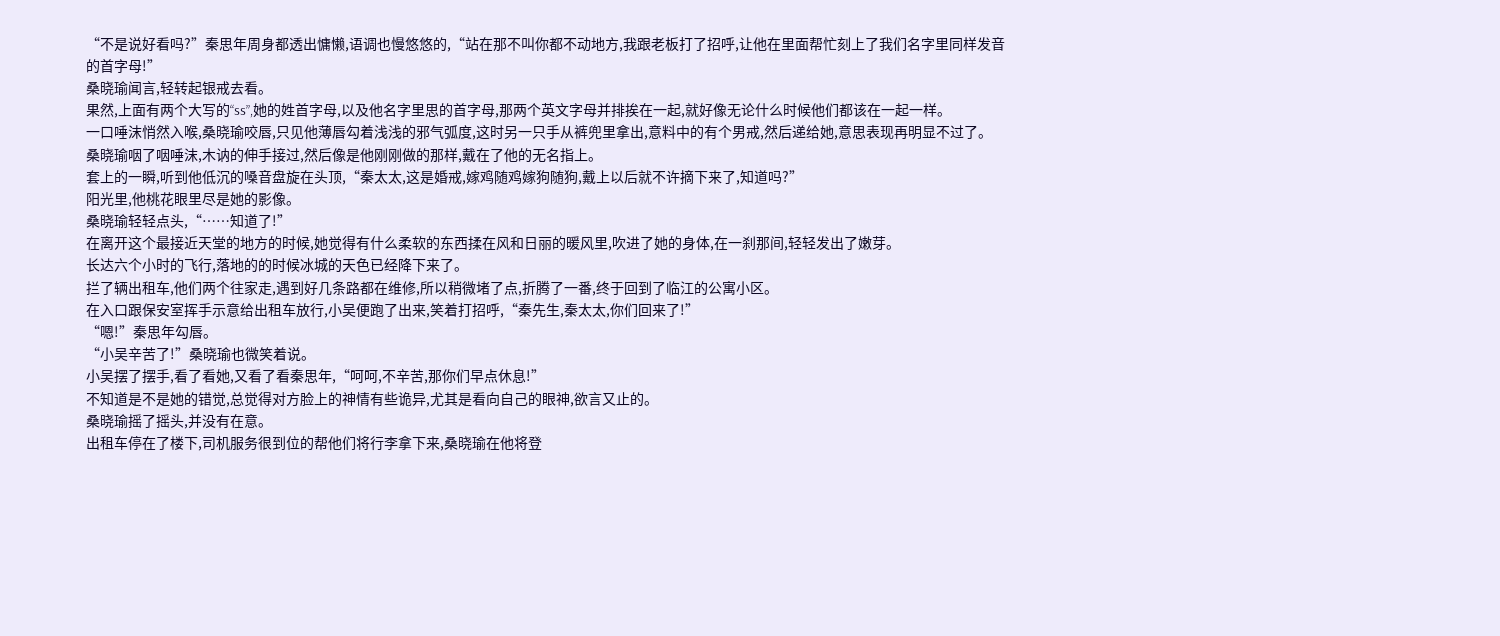“不是说好看吗?”秦思年周身都透出慵懒,语调也慢悠悠的,“站在那不叫你都不动地方,我跟老板打了招呼,让他在里面帮忙刻上了我们名字里同样发音的首字母!”
桑晓瑜闻言,轻转起银戒去看。
果然,上面有两个大写的“ss”,她的姓首字母,以及他名字里思的首字母,那两个英文字母并排挨在一起,就好像无论什么时候他们都该在一起一样。
一口唾沫悄然入喉,桑晓瑜咬唇,只见他薄唇勾着浅浅的邪气弧度,这时另一只手从裤兜里拿出,意料中的有个男戒,然后递给她,意思表现再明显不过了。
桑晓瑜咽了咽唾沫,木讷的伸手接过,然后像是他刚刚做的那样,戴在了他的无名指上。
套上的一瞬,听到他低沉的嗓音盘旋在头顶,“秦太太,这是婚戒,嫁鸡随鸡嫁狗随狗,戴上以后就不许摘下来了,知道吗?”
阳光里,他桃花眼里尽是她的影像。
桑晓瑜轻轻点头,“……知道了!”
在离开这个最接近天堂的地方的时候,她觉得有什么柔软的东西揉在风和日丽的暖风里,吹进了她的身体,在一刹那间,轻轻发出了嫩芽。
长达六个小时的飞行,落地的的时候冰城的天色已经降下来了。
拦了辆出租车,他们两个往家走,遇到好几条路都在维修,所以稍微堵了点,折腾了一番,终于回到了临江的公寓小区。
在入口跟保安室挥手示意给出租车放行,小吴便跑了出来,笑着打招呼,“秦先生,秦太太,你们回来了!”
“嗯!”秦思年勾唇。
“小吴辛苦了!”桑晓瑜也微笑着说。
小吴摆了摆手,看了看她,又看了看秦思年,“呵呵,不辛苦,那你们早点休息!”
不知道是不是她的错觉,总觉得对方脸上的神情有些诡异,尤其是看向自己的眼神,欲言又止的。
桑晓瑜摇了摇头,并没有在意。
出租车停在了楼下,司机服务很到位的帮他们将行李拿下来,桑晓瑜在他将登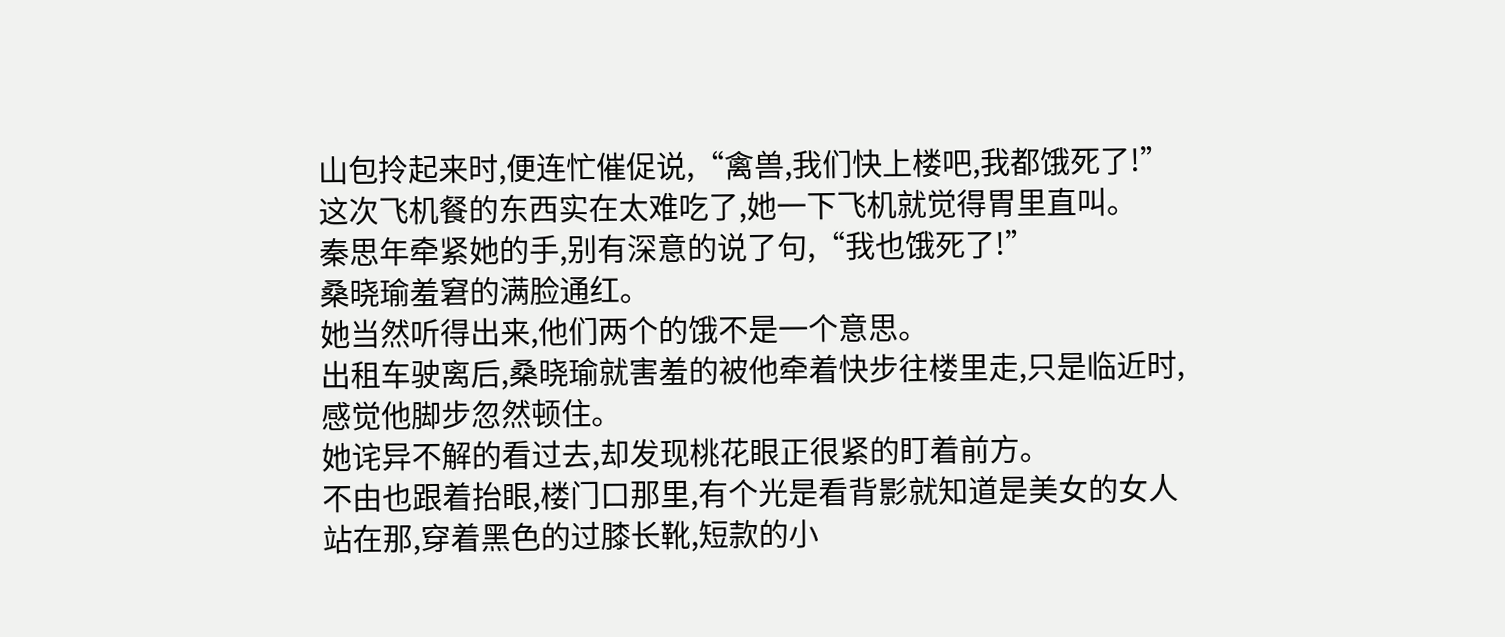山包拎起来时,便连忙催促说,“禽兽,我们快上楼吧,我都饿死了!”
这次飞机餐的东西实在太难吃了,她一下飞机就觉得胃里直叫。
秦思年牵紧她的手,别有深意的说了句,“我也饿死了!”
桑晓瑜羞窘的满脸通红。
她当然听得出来,他们两个的饿不是一个意思。
出租车驶离后,桑晓瑜就害羞的被他牵着快步往楼里走,只是临近时,感觉他脚步忽然顿住。
她诧异不解的看过去,却发现桃花眼正很紧的盯着前方。
不由也跟着抬眼,楼门口那里,有个光是看背影就知道是美女的女人站在那,穿着黑色的过膝长靴,短款的小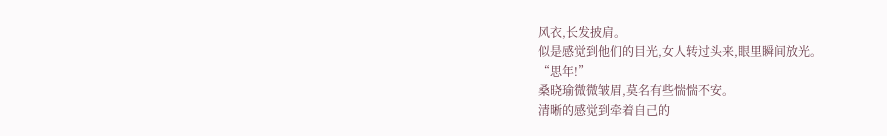风衣,长发披肩。
似是感觉到他们的目光,女人转过头来,眼里瞬间放光。
“思年!”
桑晓瑜微微皱眉,莫名有些惴惴不安。
清晰的感觉到牵着自己的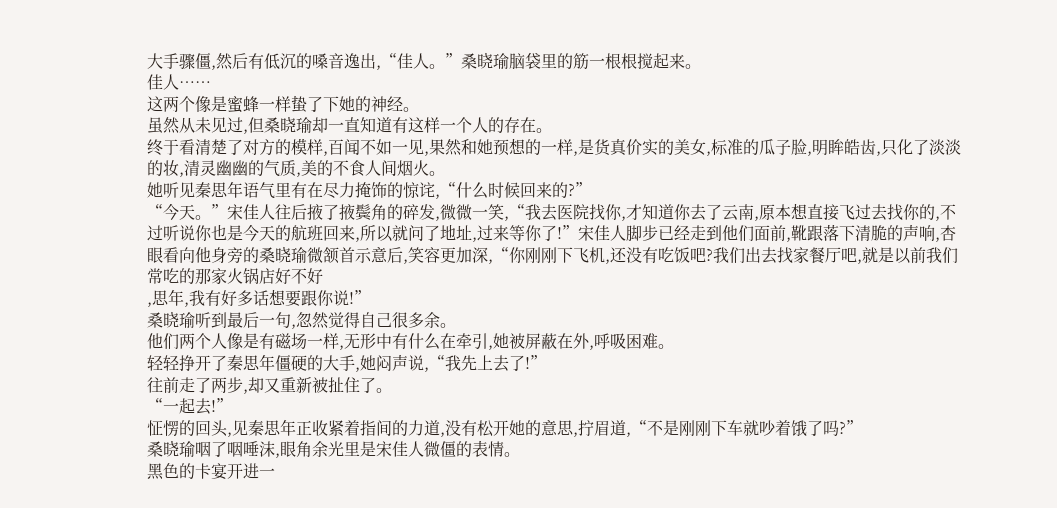大手骤僵,然后有低沉的嗓音逸出,“佳人。”桑晓瑜脑袋里的筋一根根搅起来。
佳人……
这两个像是蜜蜂一样蛰了下她的神经。
虽然从未见过,但桑晓瑜却一直知道有这样一个人的存在。
终于看清楚了对方的模样,百闻不如一见,果然和她预想的一样,是货真价实的美女,标准的瓜子脸,明眸皓齿,只化了淡淡的妆,清灵幽幽的气质,美的不食人间烟火。
她听见秦思年语气里有在尽力掩饰的惊诧,“什么时候回来的?”
“今天。”宋佳人往后掖了掖鬓角的碎发,微微一笑,“我去医院找你,才知道你去了云南,原本想直接飞过去找你的,不过听说你也是今天的航班回来,所以就问了地址,过来等你了!”宋佳人脚步已经走到他们面前,靴跟落下清脆的声响,杏眼看向他身旁的桑晓瑜微颔首示意后,笑容更加深,“你刚刚下飞机,还没有吃饭吧?我们出去找家餐厅吧,就是以前我们常吃的那家火锅店好不好
,思年,我有好多话想要跟你说!”
桑晓瑜听到最后一句,忽然觉得自己很多余。
他们两个人像是有磁场一样,无形中有什么在牵引,她被屏蔽在外,呼吸困难。
轻轻挣开了秦思年僵硬的大手,她闷声说,“我先上去了!”
往前走了两步,却又重新被扯住了。
“一起去!”
怔愣的回头,见秦思年正收紧着指间的力道,没有松开她的意思,拧眉道,“不是刚刚下车就吵着饿了吗?”
桑晓瑜咽了咽唾沫,眼角余光里是宋佳人微僵的表情。
黑色的卡宴开进一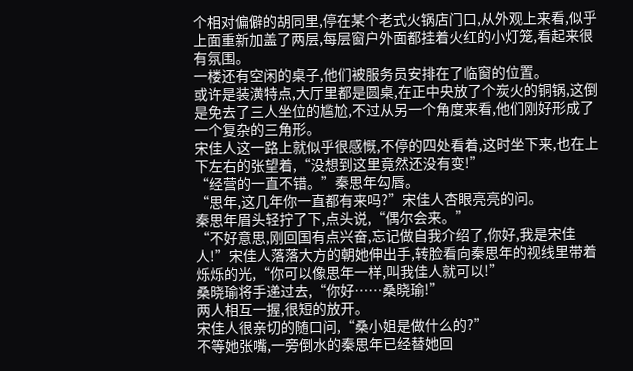个相对偏僻的胡同里,停在某个老式火锅店门口,从外观上来看,似乎上面重新加盖了两层,每层窗户外面都挂着火红的小灯笼,看起来很有氛围。
一楼还有空闲的桌子,他们被服务员安排在了临窗的位置。
或许是装潢特点,大厅里都是圆桌,在正中央放了个炭火的铜锅,这倒是免去了三人坐位的尴尬,不过从另一个角度来看,他们刚好形成了一个复杂的三角形。
宋佳人这一路上就似乎很感慨,不停的四处看着,这时坐下来,也在上下左右的张望着,“没想到这里竟然还没有变!”
“经营的一直不错。”秦思年勾唇。
“思年,这几年你一直都有来吗?”宋佳人杏眼亮亮的问。
秦思年眉头轻拧了下,点头说,“偶尔会来。”
“不好意思,刚回国有点兴奋,忘记做自我介绍了,你好,我是宋佳人!”宋佳人落落大方的朝她伸出手,转脸看向秦思年的视线里带着烁烁的光,“你可以像思年一样,叫我佳人就可以!”
桑晓瑜将手递过去,“你好……桑晓瑜!”
两人相互一握,很短的放开。
宋佳人很亲切的随口问,“桑小姐是做什么的?”
不等她张嘴,一旁倒水的秦思年已经替她回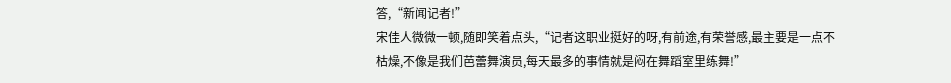答,“新闻记者!”
宋佳人微微一顿,随即笑着点头,“记者这职业挺好的呀,有前途,有荣誉感,最主要是一点不枯燥,不像是我们芭蕾舞演员,每天最多的事情就是闷在舞蹈室里练舞!”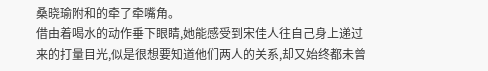桑晓瑜附和的牵了牵嘴角。
借由着喝水的动作垂下眼睛,她能感受到宋佳人往自己身上递过来的打量目光,似是很想要知道他们两人的关系,却又始终都未曾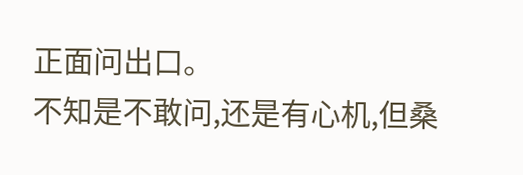正面问出口。
不知是不敢问,还是有心机,但桑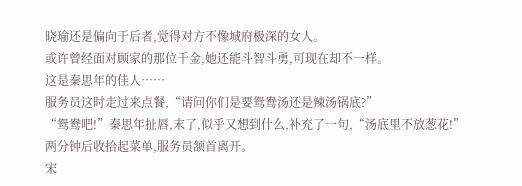晓瑜还是偏向于后者,觉得对方不像城府极深的女人。
或许曾经面对顾家的那位千金,她还能斗智斗勇,可现在却不一样。
这是秦思年的佳人……
服务员这时走过来点餐,“请问你们是要鸳鸯汤还是辣汤锅底?”
“鸳鸯吧!”秦思年扯唇,末了,似乎又想到什么,补充了一句,“汤底里不放葱花!”
两分钟后收拾起菜单,服务员颔首离开。
宋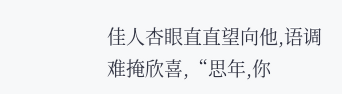佳人杏眼直直望向他,语调难掩欣喜,“思年,你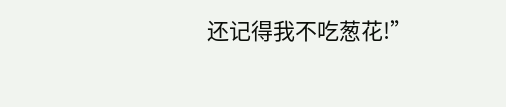还记得我不吃葱花!”